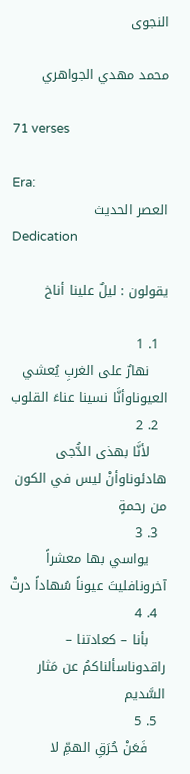النجوى

محمد مهدي الجواهري

71 verses

Era:
العصر الحديث
Dedication

يقولون : ليلٌ علينا أناخ

  1. 1
    نهارٌ على الغربِ يُعشي العيوناوأنَّا نسينا عناءَ القلوب
  2. 2
    لأنَّا بهذى الدُّجى هادئوناوأنْ ليس في الكون من رحمةٍ
  3. 3
    يواسي بها معشراً آخرونافليتَ عيوناً سُهاداً درتْ
  4. 4
    بأنا – كعادتنا – راقدوناسألناكمُ عن مَثار السَّديم
  5. 5
    فَعَنْ حُرَقِ الهمِّ لا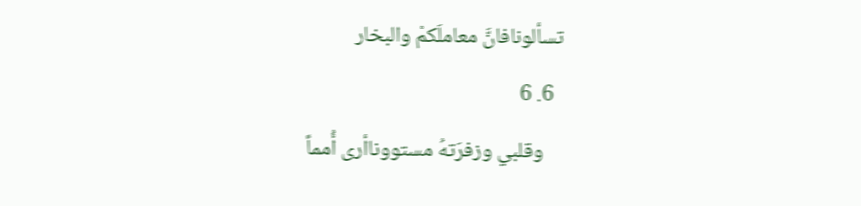تسألونافانَّ معاملَكمْ والبخار
  6. 6
    وقلبي وزفرَتهُ مستووناأرى أُمماً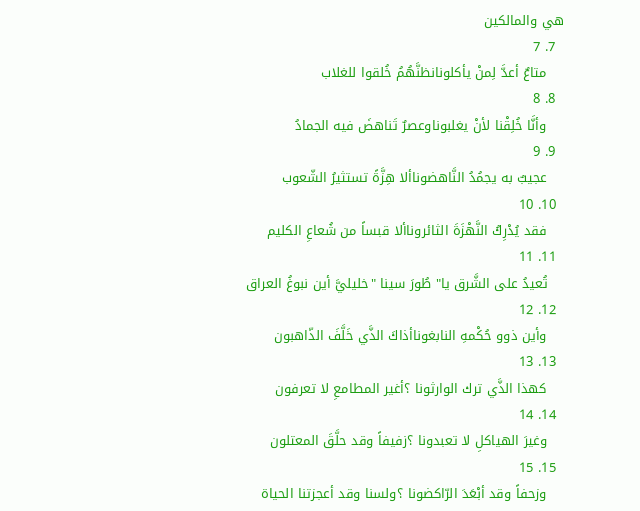هي والمالكين
  7. 7
    متاعٌ أعدَّ لِمنْ يأكلونانظنَّهُمُ خُلقوا للغلاب
  8. 8
    وأنَّا خُلِقْنا لأنْ يغلبوناوعصرٌ تَناهضَ فيه الجمادُ
  9. 9
    عجيبٌ به يجمُدُ النَّاهضوناألا هِزَّةً تستثيرُ الشّعوب
  10. 10
    فقد يُدْرِكُ النَّهْزَةَ الثائروناألا قبساً من شُعاعِ الكليم
  11. 11
    تُعيدُ على الشَّرق يا" طُورَ سينا "خليليَّ أين نبوغُ العراق
  12. 12
    وأين ذوو حُكْمهِ النابغوناأذاكَ الذَّي خَلَّفَ الذّاهبون
  13. 13
    كهذا الذَّي ترك الوارثونا ؟أغير المطامعِ لا تعرفون
  14. 14
    وغيرَ الهياكلِ لا تعبدونا ؟زفيفاً وقد حلَّقَ المعتلون
  15. 15
    وزحفاً وقد أبْعَدَ الرّاكضونا ؟ولسنا وقد أعجزتنا الحياة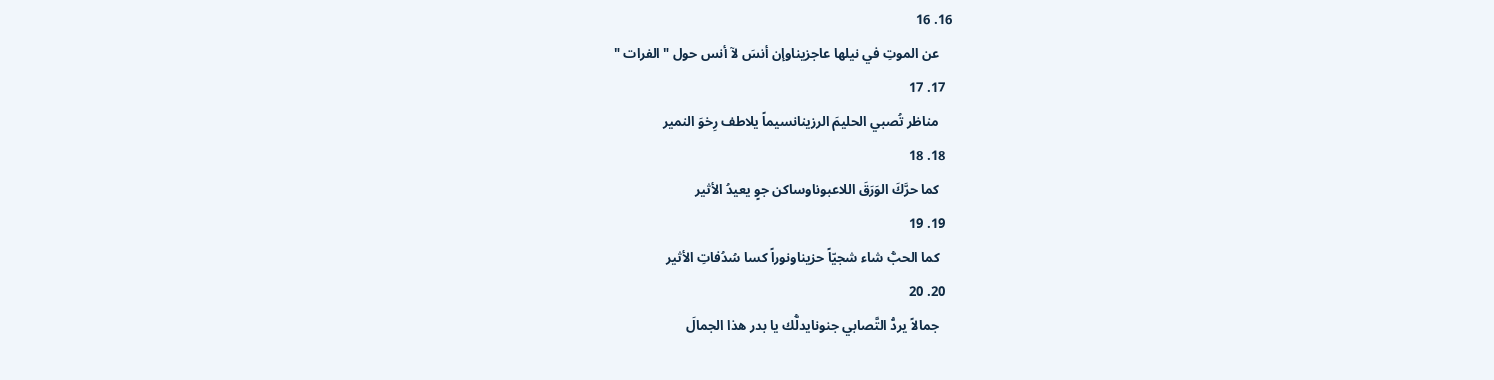16. 16
    عن الموتِ في نيلها عاجزيناوإن أنسَ لآ أنس حول " الفرات "
  17. 17
    مناظر تُصبي الحليمَ الرزينانسيماً يلاطف رِخوَ النمير
  18. 18
    كما حرَّكَ الوَرَقَ اللاعبوناوساكن جوٍ يعيدُ الأثير
  19. 19
    كما الحبُّ شاء شجيّاً حزيناونوراً كسا سُدُفاتِ الأثير
  20. 20
    جمالاً يردُّ التَّصابي جنونايدلُّك يا بدر هذا الجمالَ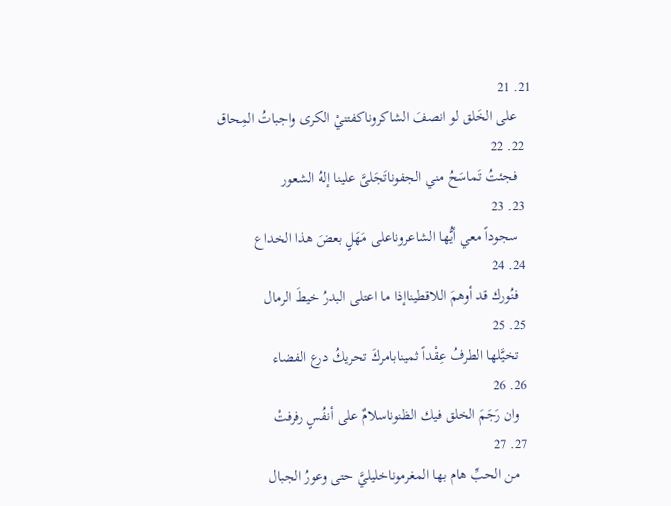21. 21
    على الخَلق لو انصفَ الشاكروناكفتنيْ الكرى واجباتُ المِحاق
  22. 22
    فجئتُ تَماسَحُ مني الجفوناتَجَلىَّ علينا إلهُ الشعور
  23. 23
    سجوداً معي أيُّها الشاعروناعلى مَهَلٍ بعضَ هذا الخداع
  24. 24
    فنُورك قد أوهمَ اللاقطيناإذا ما اعتلى البدرُ خيطَ الرمال
  25. 25
    تخيَّلها الطرفُ عِقْداً ثمينابامركَ تحريكُ درع الفضاء
  26. 26
    وان رَجَمَ الخلق فيك الظنوناسلامٌ على أنفُسٍ رفرفتْ
  27. 27
    من الحبِّ هام بها المغرموناخليليَّ حتى وعورُ الجبال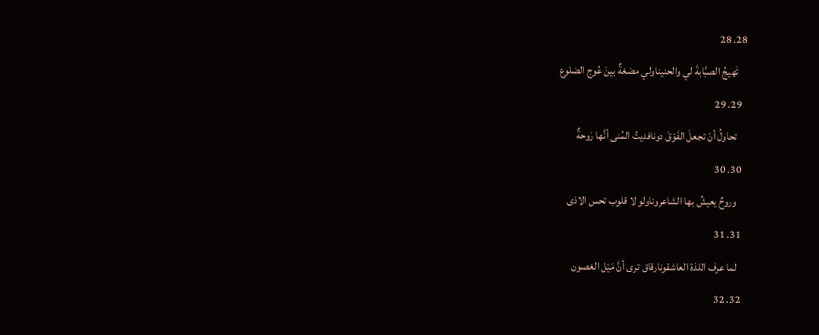28. 28
    تَهيجُ الصبَّابةَ لي والحنيناولي مضغةٌ بينَ عُوج الضلوع
  29. 29
    تحاولُ أنْ تجعلَ الفَوْقَ دونافديتُ المُنى أنَّها رَوحةٌ
  30. 30
    وروحٌ يعيشُ بها الشاعروناولو لا قلوب تحس الاذى
  31. 31
    لما عرف اللذة العاشقونارقاق ترى أنَّ مَيْل الغصون
  32. 32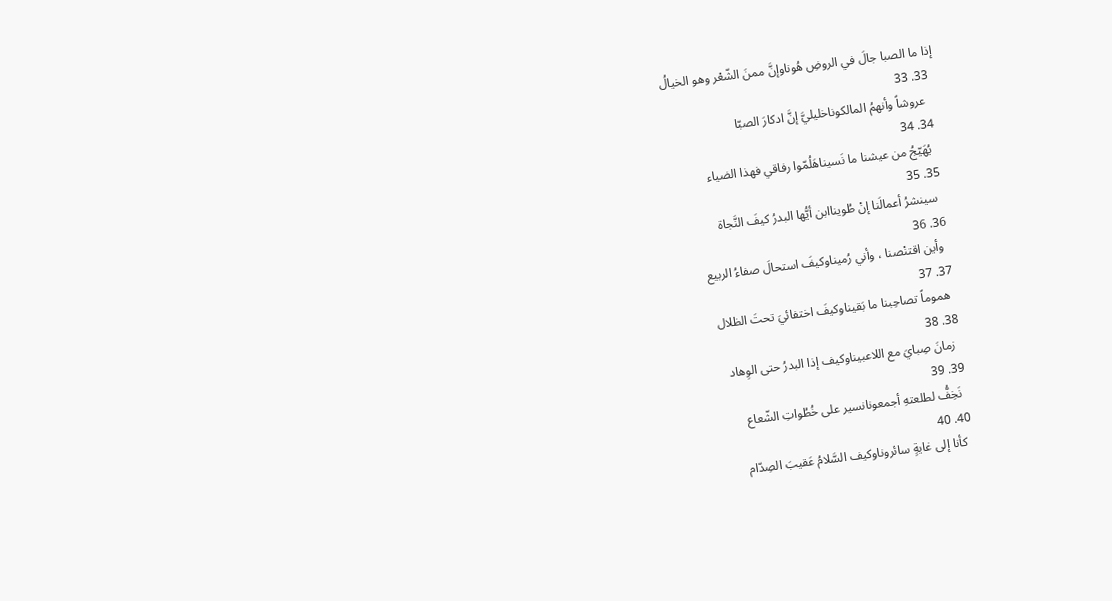إذا ما الصبا جالَ في الروضِ هُوناوإنَّ ممنَ الشّعْر وهو الخيالُ
  33. 33
    عروشاً وأنهمُ المالكوناخليليَّ إنَّ ادكارَ الصبّا
  34. 34
    يُهَيّجُ من عيشنا ما نَسيناهَلُمّوا رفاقي فهذا الضياء
  35. 35
    سينشرُ أعمالَنا إنْ طُويناابن أيُّها البدرُ كيفَ النَّجاة
  36. 36
    وأين اقتنْصنا ، وأني رُميناوكيفَ استحالَ صفاءُ الربيع
  37. 37
    هموماً تصاحِبنا ما بَقيناوكيفَ اختفائيَ تحتَ الظلال
  38. 38
    زمانَ صِبايَ مع اللاعبيناوكيف إذا البدرُ حتى الوِهاد
  39. 39
    نَخِفُّ لطلعتهِ أجمعونانسير على خُطُواتِ الشّعاع
  40. 40
    كأنا إلى غايةٍ سائروناوكيف السَّلامُ عَقيبَ الصِدّام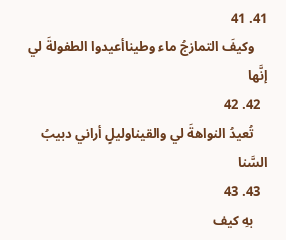41. 41
    وكيفَ التمازجُ ماء وطيناأعيدوا الطفولةَ لي إنَّها
  42. 42
    تُعيدُ النواهةَ لي والقيناوليلٍ أراني دبيبُ السَّنا
  43. 43
    بهِ كيف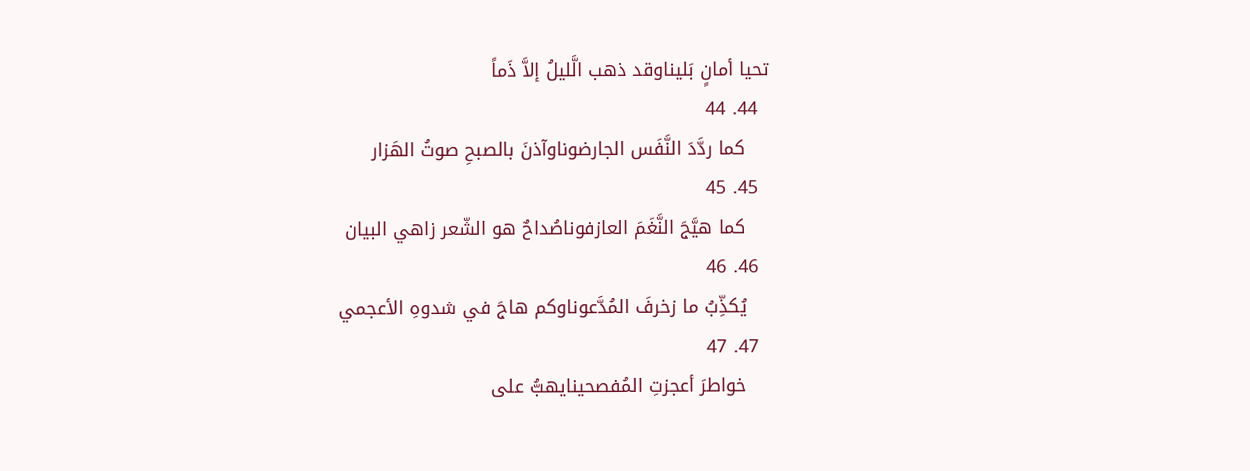تحيا أمانٍ بَليناوقد ذهب الَّليلُ إلاَّ ذَماً
  44. 44
    كما ردَّدَ النَّفَس الجارضوناوآذنَ بالصبحِ صوتُ الهَزار
  45. 45
    كما هيَّجَ النَّغَمَ العازفوناصُداحٌ هو الشّعر زاهي البيان
  46. 46
    يُكذِّبُ ما زخرفَ المُدَّعوناوكم هاجَ في شدوهِ الأعجمي
  47. 47
    خواطرَ أعجزتِ المُفصحينايهبُّ على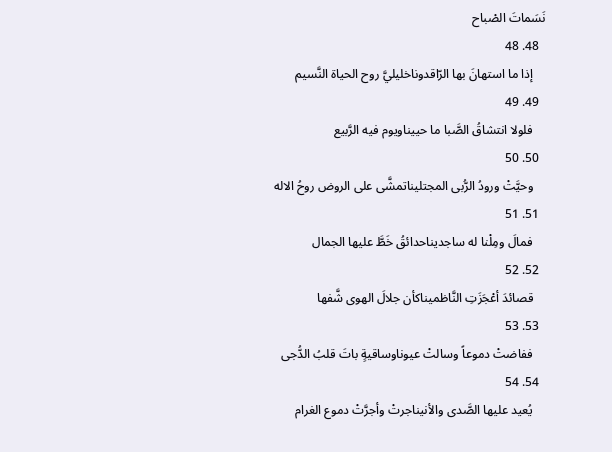نَسَماتَ الصْباح
  48. 48
    إذا ما استهانَ بها الرّاقدوناخليليَّ روح الحياة النَّسيم
  49. 49
    فلولا انتشاقُ الصَّبا ما حييناويوم فيه الرَّبيع
  50. 50
    وحيَّتْ ورودُ الرُّبى المجتليناتمشَّى على الروض روحُ الاله
  51. 51
    فمالَ ومِلْنا له ساجديناحدائقُ خَطَّ عليها الجمال
  52. 52
    قصائدَ أعْجَزَتِ النَّاظميناكأن جلالَ الهوى شَّفها
  53. 53
    ففاضتْ دموعاً وسالتْ عيوناوساقيةٍ باتَ قلبُ الدُّجى
  54. 54
    يُعيد عليها الصَّدى والأنيناجرتْ وأجرَّتْ دموع الغرام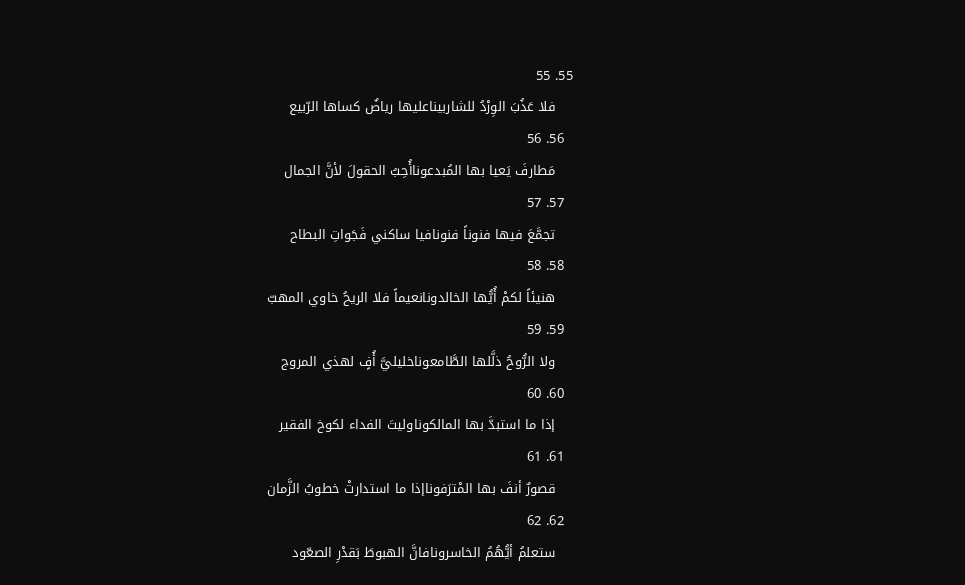55. 55
    فلا عَذُبَ الوِرْدُ للشاربيناعليها رياضٌ كساها الرّبيع
  56. 56
    مَطارفَ يَعيا بها المُبدعوناأُحِبُ الحقولَ لأنَّ الجمال
  57. 57
    تجمَّعَ فيها فنوناً فنونافيا ساكني فَجَواتِ البطاح
  58. 58
    هنيئاً لكمْ أُيُّها الخالدونانعيماً فلا الريحُ خاوي المهبّ
  59. 59
    ولا الرُّوحُ ذلَّلها الطَّامعوناخليليَّ أُفٍ لهذي المروج
  60. 60
    إذا ما استبدَّ بها المالكوناوليتَ الفداء لكوخ الفقير
  61. 61
    قصورٌ أنفَ بها المْترَفوناإذا ما استدارتْ خطوبُ الزَّمان
  62. 62
    ستعلمُ أيُّهُمُ الخاسرونافانَّ الهبوطَ بَقدْرِ الصعّود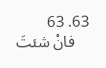63. 63
    فانْ شئتَ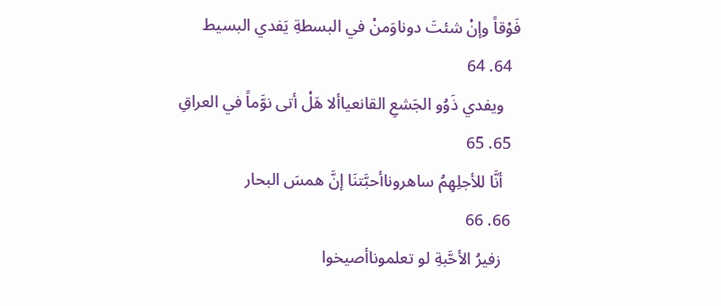فَوْقاً وإنْ شئتَ دوناوَمنْ في البسطةِ يَفدي البسيط
  64. 64
    ويفدي ذَوُو الجَشعِ القانعياألا هَلْ أتى نوَّماً في العراقِ
  65. 65
    أنَّا للأجلِهِمُ ساهروناأحبَّتنَا إنَّ همسَ البحار
  66. 66
    زفيرُ الأحَّبةِ لو تعلموناأصيخوا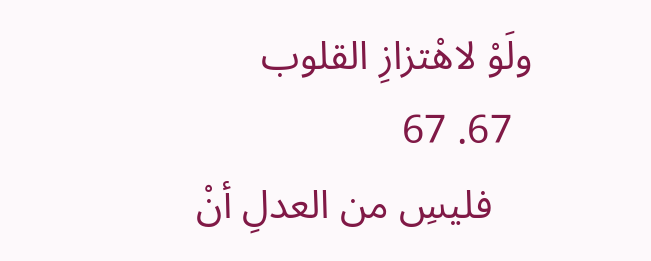ولَوْ لاهْتزازِ القلوب
  67. 67
    فليسِ من العدلِ أنْ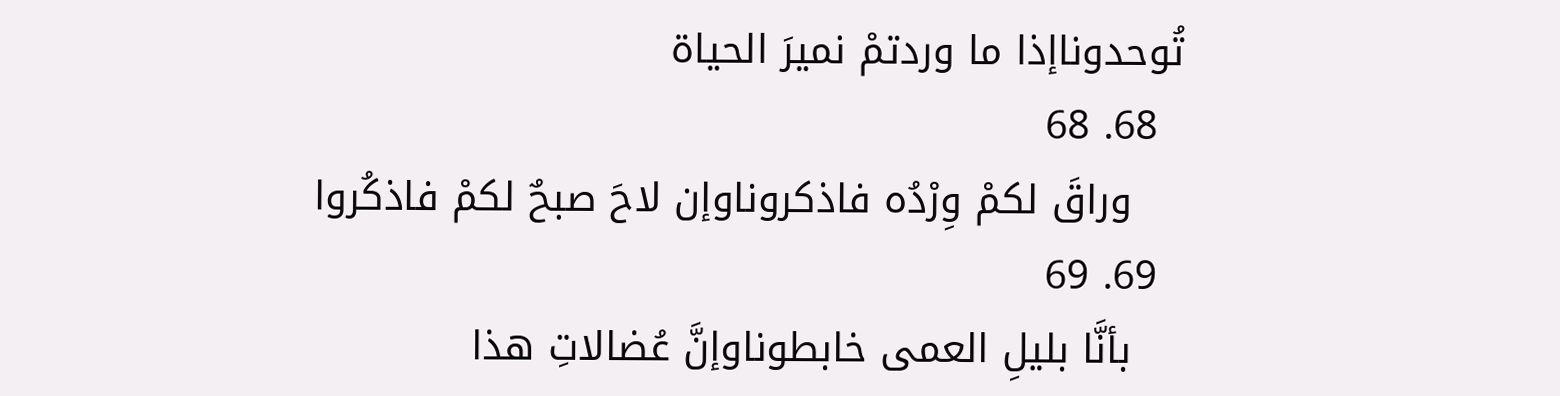تُوحدوناإذا ما وردتمْ نميرَ الحياة
  68. 68
    وراقَ لكمْ وِرْدُه فاذكروناوإن لاحَ صبحٌ لكمْ فاذكُروا
  69. 69
    بأنَّا بليلِ العمى خابطوناوإنَّ عُضالاتِ هذا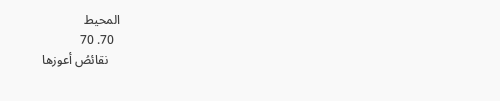المحيط
  70. 70
    نقائصُ أعوزها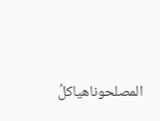المصلحوناهياكلُ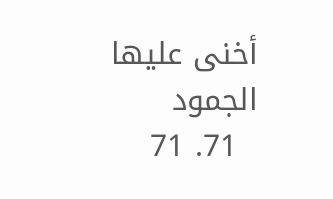أخنى عليها الجمود
  71. 71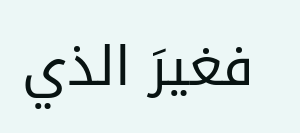فغيرَ الذي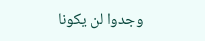وجدوا لن يكونا